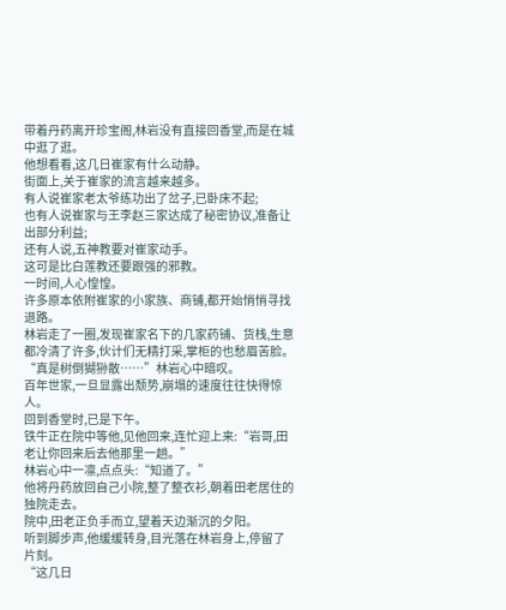带着丹药离开珍宝阁,林岩没有直接回香堂,而是在城中逛了逛。
他想看看,这几日崔家有什么动静。
街面上,关于崔家的流言越来越多。
有人说崔家老太爷练功出了岔子,已卧床不起;
也有人说崔家与王李赵三家达成了秘密协议,准备让出部分利益;
还有人说,五神教要对崔家动手。
这可是比白莲教还要跟强的邪教。
一时间,人心惶惶。
许多原本依附崔家的小家族、商铺,都开始悄悄寻找退路。
林岩走了一圈,发现崔家名下的几家药铺、货栈,生意都冷清了许多,伙计们无精打采,掌柜的也愁眉苦脸。
“真是树倒猢狲散……”林岩心中暗叹。
百年世家,一旦显露出颓势,崩塌的速度往往快得惊人。
回到香堂时,已是下午。
铁牛正在院中等他,见他回来,连忙迎上来:“岩哥,田老让你回来后去他那里一趟。”
林岩心中一凛,点点头:“知道了。”
他将丹药放回自己小院,整了整衣衫,朝着田老居住的独院走去。
院中,田老正负手而立,望着天边渐沉的夕阳。
听到脚步声,他缓缓转身,目光落在林岩身上,停留了片刻。
“这几日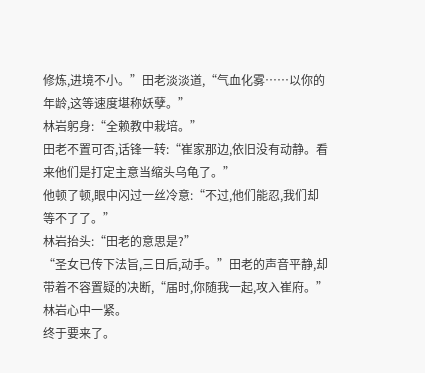修炼,进境不小。”田老淡淡道,“气血化雾……以你的年龄,这等速度堪称妖孽。”
林岩躬身:“全赖教中栽培。”
田老不置可否,话锋一转:“崔家那边,依旧没有动静。看来他们是打定主意当缩头乌龟了。”
他顿了顿,眼中闪过一丝冷意:“不过,他们能忍,我们却等不了了。”
林岩抬头:“田老的意思是?”
“圣女已传下法旨,三日后,动手。”田老的声音平静,却带着不容置疑的决断,“届时,你随我一起,攻入崔府。”
林岩心中一紧。
终于要来了。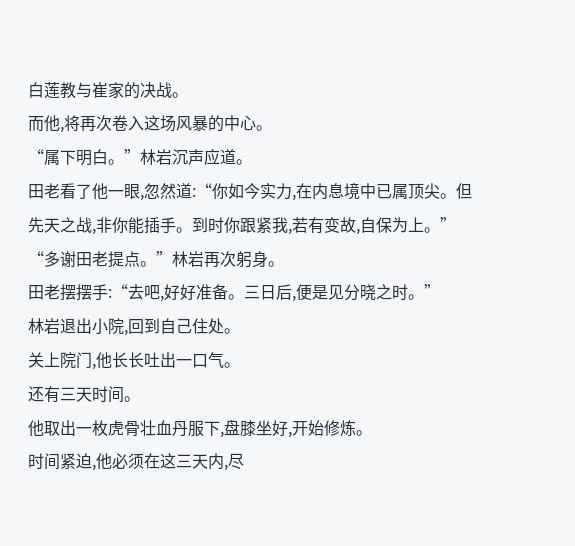白莲教与崔家的决战。
而他,将再次卷入这场风暴的中心。
“属下明白。”林岩沉声应道。
田老看了他一眼,忽然道:“你如今实力,在内息境中已属顶尖。但先天之战,非你能插手。到时你跟紧我,若有变故,自保为上。”
“多谢田老提点。”林岩再次躬身。
田老摆摆手:“去吧,好好准备。三日后,便是见分晓之时。”
林岩退出小院,回到自己住处。
关上院门,他长长吐出一口气。
还有三天时间。
他取出一枚虎骨壮血丹服下,盘膝坐好,开始修炼。
时间紧迫,他必须在这三天内,尽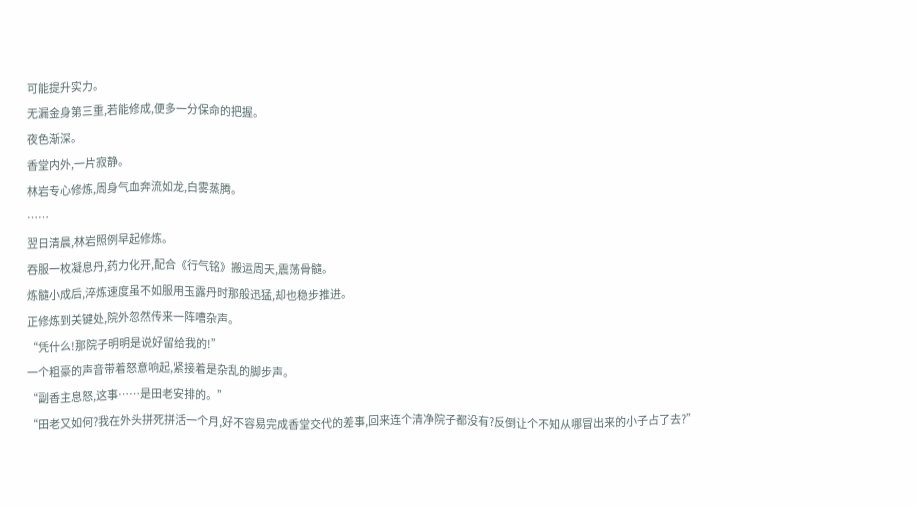可能提升实力。
无漏金身第三重,若能修成,便多一分保命的把握。
夜色渐深。
香堂内外,一片寂静。
林岩专心修炼,周身气血奔流如龙,白雾蒸腾。
……
翌日清晨,林岩照例早起修炼。
吞服一枚凝息丹,药力化开,配合《行气铭》搬运周天,震荡骨髓。
炼髓小成后,淬炼速度虽不如服用玉露丹时那般迅猛,却也稳步推进。
正修炼到关键处,院外忽然传来一阵嘈杂声。
“凭什么!那院子明明是说好留给我的!”
一个粗豪的声音带着怒意响起,紧接着是杂乱的脚步声。
“副香主息怒,这事……是田老安排的。”
“田老又如何?我在外头拼死拼活一个月,好不容易完成香堂交代的差事,回来连个清净院子都没有?反倒让个不知从哪冒出来的小子占了去?”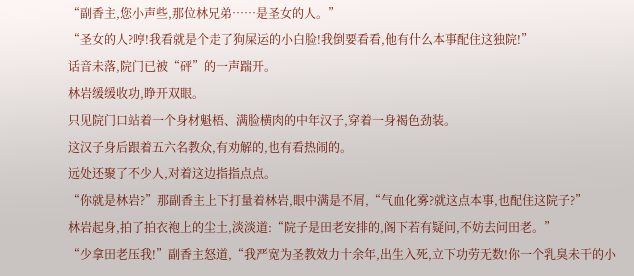“副香主,您小声些,那位林兄弟……是圣女的人。”
“圣女的人?哼!我看就是个走了狗屎运的小白脸!我倒要看看,他有什么本事配住这独院!”
话音未落,院门已被“砰”的一声踹开。
林岩缓缓收功,睁开双眼。
只见院门口站着一个身材魁梧、满脸横肉的中年汉子,穿着一身褐色劲装。
这汉子身后跟着五六名教众,有劝解的,也有看热闹的。
远处还聚了不少人,对着这边指指点点。
“你就是林岩?”那副香主上下打量着林岩,眼中满是不屑,“气血化雾?就这点本事,也配住这院子?”
林岩起身,拍了拍衣袍上的尘土,淡淡道:“院子是田老安排的,阁下若有疑问,不妨去问田老。”
“少拿田老压我!”副香主怒道,“我严宽为圣教效力十余年,出生入死,立下功劳无数!你一个乳臭未干的小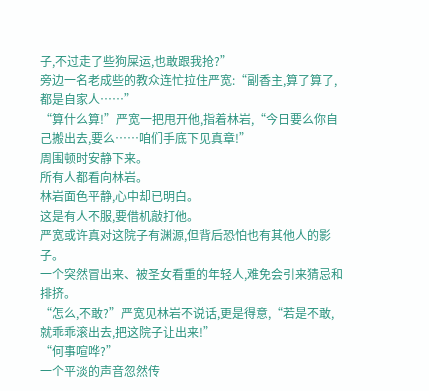子,不过走了些狗屎运,也敢跟我抢?”
旁边一名老成些的教众连忙拉住严宽:“副香主,算了算了,都是自家人……”
“算什么算!”严宽一把甩开他,指着林岩,“今日要么你自己搬出去,要么……咱们手底下见真章!”
周围顿时安静下来。
所有人都看向林岩。
林岩面色平静,心中却已明白。
这是有人不服,要借机敲打他。
严宽或许真对这院子有渊源,但背后恐怕也有其他人的影子。
一个突然冒出来、被圣女看重的年轻人,难免会引来猜忌和排挤。
“怎么,不敢?”严宽见林岩不说话,更是得意,“若是不敢,就乖乖滚出去,把这院子让出来!”
“何事喧哗?”
一个平淡的声音忽然传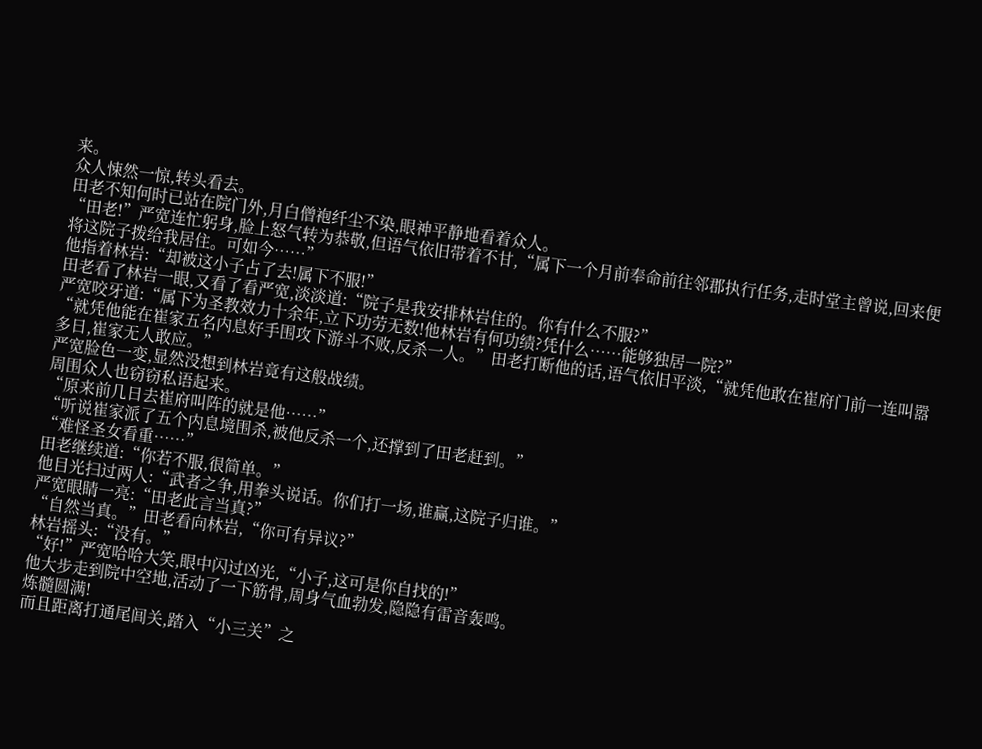来。
众人悚然一惊,转头看去。
田老不知何时已站在院门外,月白僧袍纤尘不染,眼神平静地看着众人。
“田老!”严宽连忙躬身,脸上怒气转为恭敬,但语气依旧带着不甘,“属下一个月前奉命前往邻郡执行任务,走时堂主曾说,回来便将这院子拨给我居住。可如今……”
他指着林岩:“却被这小子占了去!属下不服!”
田老看了林岩一眼,又看了看严宽,淡淡道:“院子是我安排林岩住的。你有什么不服?”
严宽咬牙道:“属下为圣教效力十余年,立下功劳无数!他林岩有何功绩?凭什么……能够独居一院?”
“就凭他能在崔家五名内息好手围攻下游斗不败,反杀一人。”田老打断他的话,语气依旧平淡,“就凭他敢在崔府门前一连叫嚣多日,崔家无人敢应。”
严宽脸色一变,显然没想到林岩竟有这般战绩。
周围众人也窃窃私语起来。
“原来前几日去崔府叫阵的就是他……”
“听说崔家派了五个内息境围杀,被他反杀一个,还撑到了田老赶到。”
“难怪圣女看重……”
田老继续道:“你若不服,很简单。”
他目光扫过两人:“武者之争,用拳头说话。你们打一场,谁赢,这院子归谁。”
严宽眼睛一亮:“田老此言当真?”
“自然当真。”田老看向林岩,“你可有异议?”
林岩摇头:“没有。”
“好!”严宽哈哈大笑,眼中闪过凶光,“小子,这可是你自找的!”
他大步走到院中空地,活动了一下筋骨,周身气血勃发,隐隐有雷音轰鸣。
炼髓圆满!
而且距离打通尾闾关,踏入“小三关”之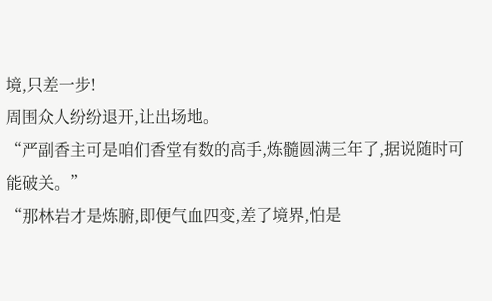境,只差一步!
周围众人纷纷退开,让出场地。
“严副香主可是咱们香堂有数的高手,炼髓圆满三年了,据说随时可能破关。”
“那林岩才是炼腑,即便气血四变,差了境界,怕是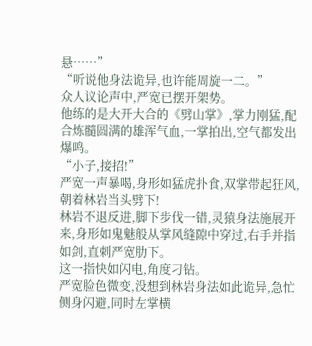悬……”
“听说他身法诡异,也许能周旋一二。”
众人议论声中,严宽已摆开架势。
他练的是大开大合的《劈山掌》,掌力刚猛,配合炼髓圆满的雄浑气血,一掌拍出,空气都发出爆鸣。
“小子,接招!”
严宽一声暴喝,身形如猛虎扑食,双掌带起狂风,朝着林岩当头劈下!
林岩不退反进,脚下步伐一错,灵猿身法施展开来,身形如鬼魅般从掌风缝隙中穿过,右手并指如剑,直刺严宽肋下。
这一指快如闪电,角度刁钻。
严宽脸色微变,没想到林岩身法如此诡异,急忙侧身闪避,同时左掌横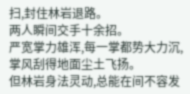扫,封住林岩退路。
两人瞬间交手十余招。
严宽掌力雄浑,每一掌都势大力沉,掌风刮得地面尘土飞扬。
但林岩身法灵动,总能在间不容发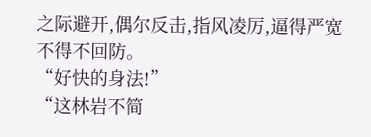之际避开,偶尔反击,指风凌厉,逼得严宽不得不回防。
“好快的身法!”
“这林岩不简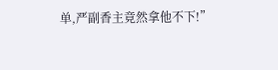单,严副香主竟然拿他不下!”